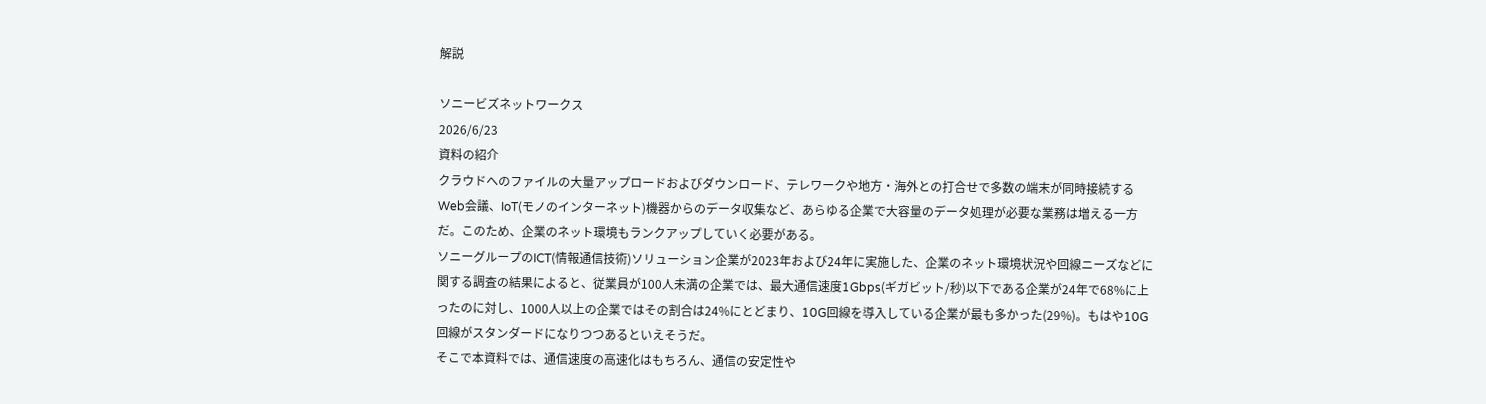解説

ソニービズネットワークス
2026/6/23
資料の紹介
クラウドへのファイルの大量アップロードおよびダウンロード、テレワークや地方・海外との打合せで多数の端末が同時接続するWeb会議、IoT(モノのインターネット)機器からのデータ収集など、あらゆる企業で大容量のデータ処理が必要な業務は増える一方だ。このため、企業のネット環境もランクアップしていく必要がある。
ソニーグループのICT(情報通信技術)ソリューション企業が2023年および24年に実施した、企業のネット環境状況や回線ニーズなどに関する調査の結果によると、従業員が100人未満の企業では、最大通信速度1Gbps(ギガビット/秒)以下である企業が24年で68%に上ったのに対し、1000人以上の企業ではその割合は24%にとどまり、10G回線を導入している企業が最も多かった(29%)。もはや10G回線がスタンダードになりつつあるといえそうだ。
そこで本資料では、通信速度の高速化はもちろん、通信の安定性や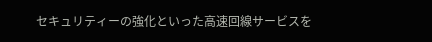セキュリティーの強化といった高速回線サービスを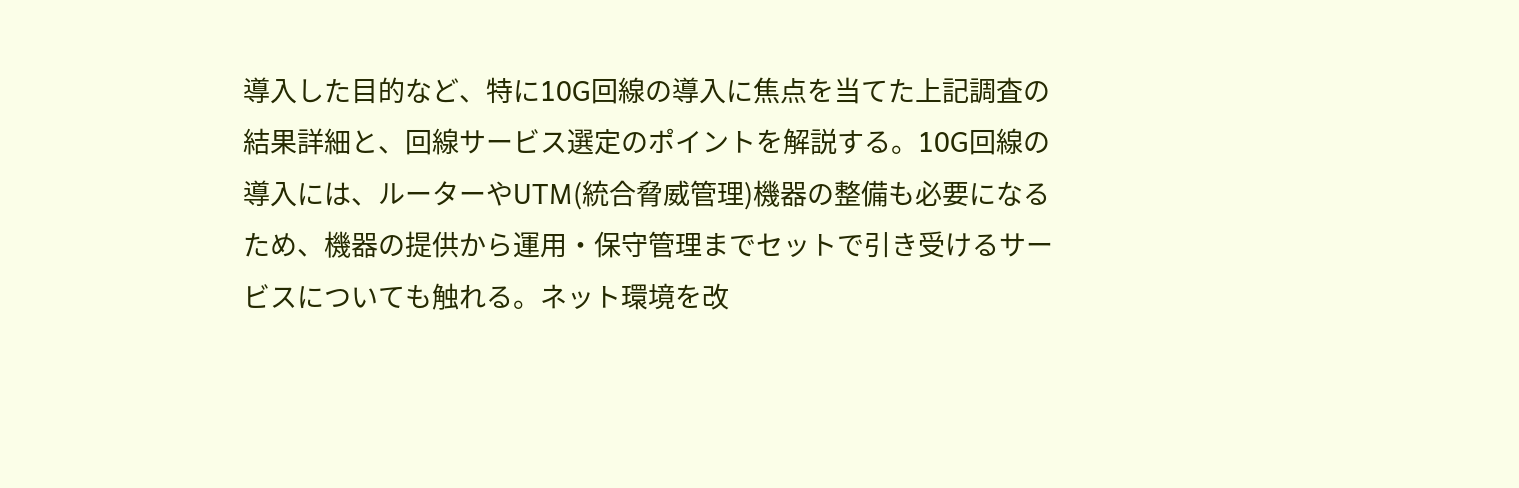導入した目的など、特に10G回線の導入に焦点を当てた上記調査の結果詳細と、回線サービス選定のポイントを解説する。10G回線の導入には、ルーターやUTM(統合脅威管理)機器の整備も必要になるため、機器の提供から運用・保守管理までセットで引き受けるサービスについても触れる。ネット環境を改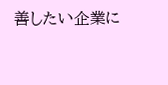善したい企業に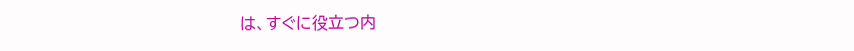は、すぐに役立つ内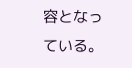容となっている。